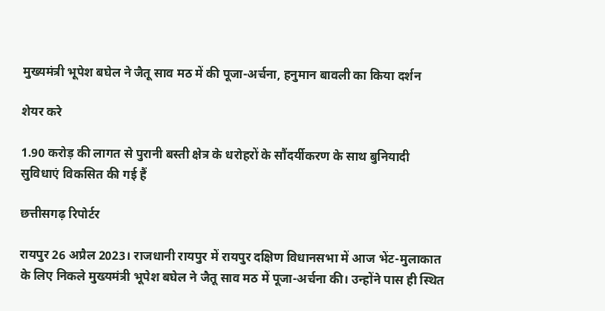मुख्यमंत्री भूपेश बघेल ने जैतू साव मठ में की पूजा-अर्चना, हनुमान बावली का किया दर्शन

शेयर करे

1.90 करोड़ की लागत से पुरानी बस्ती क्षेत्र के धरोहरों के सौंदर्यीकरण के साथ बुनियादी सुविधाएं विकसित की गई हैं

छत्तीसगढ़ रिपोर्टर

रायपुर 26 अप्रैल 2023। राजधानी रायपुर में रायपुर दक्षिण विधानसभा में आज भेंट-मुलाकात के लिए निकले मुख्यमंत्री भूपेश बघेल ने जैतू साव मठ में पूजा-अर्चना की। उन्होंने पास ही स्थित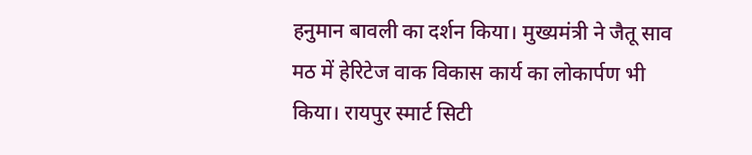हनुमान बावली का दर्शन किया। मुख्यमंत्री ने जैतू साव मठ में हेरिटेज वाक विकास कार्य का लोकार्पण भी किया। रायपुर स्मार्ट सिटी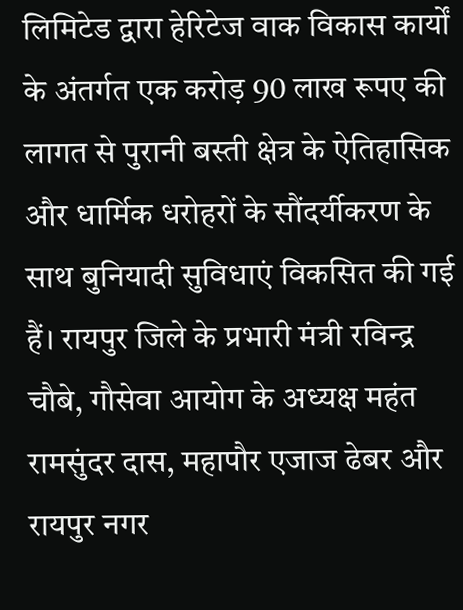लिमिटेड द्वारा हेरिटेज वाक विकास कार्यों के अंतर्गत एक करोड़ 90 लाख रूपए की लागत से पुरानी बस्ती क्षेत्र के ऐतिहासिक और धार्मिक धरोहरों के सौंदर्यीकरण के साथ बुनियादी सुविधाएं विकसित की गई हैं। रायपुर जिले के प्रभारी मंत्री रविन्द्र चौबे, गौसेवा आयोग के अध्यक्ष महंत रामसुंदर दास, महापौर एजाज ढेबर और रायपुर नगर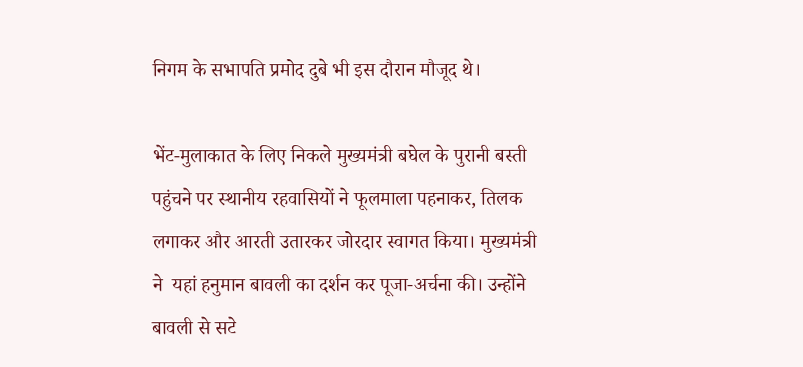निगम के सभापति प्रमोद दुबे भी इस दौरान मौजूद थे।

भेंट-मुलाकात के लिए निकले मुख्यमंत्री बघेल के पुरानी बस्ती पहुंचने पर स्थानीय रहवासियों ने फूलमाला पहनाकर, तिलक लगाकर और आरती उतारकर जोरदार स्वागत किया। मुख्यमंत्री ने  यहां हनुमान बावली का दर्शन कर पूजा-अर्चना की। उन्होंने बावली से सटे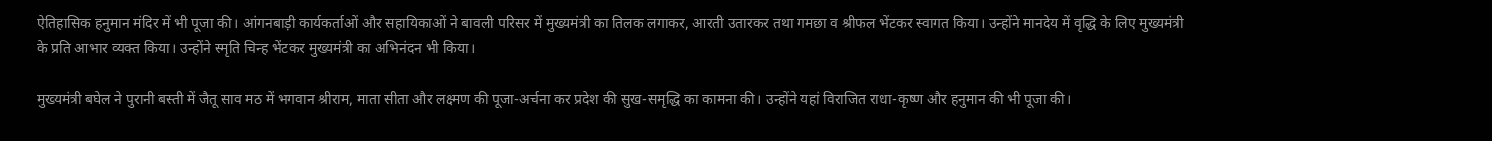ऐतिहासिक हनुमान मंदिर में भी पूजा की। आंगनबाड़ी कार्यकर्ताओं और सहायिकाओं ने बावली परिसर में मुख्यमंत्री का तिलक लगाकर, आरती उतारकर तथा गमछा व श्रीफल भेंटकर स्वागत किया। उन्होंने मानदेय में वृद्धि के लिए मुख्यमंत्री के प्रति आभार व्यक्त किया। उन्होंने स्मृति चिन्ह भेंटकर मुख्यमंत्री का अभिनंदन भी किया।

मुख्यमंत्री बघेल ने पुरानी बस्ती में जैतू साव मठ में भगवान श्रीराम, माता सीता और लक्ष्मण की पूजा-अर्चना कर प्रदेश की सुख-समृद्धि का कामना की। उन्होंने यहां विराजित राधा-कृष्ण और हनुमान की भी पूजा की।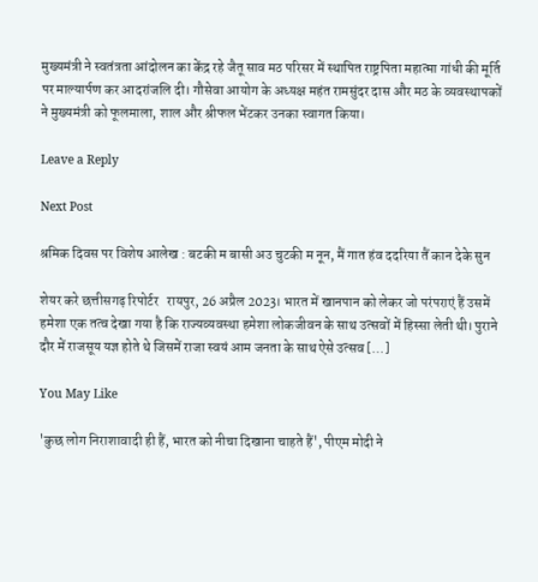मुख्यमंत्री ने स्वतंत्रता आंदोलन का केंद्र रहे जैतू साव मठ परिसर में स्थापित राष्ट्रपिता महात्मा गांधी की मूर्ति पर माल्यार्पण कर आदरांजलि दी। गौसेवा आयोग के अध्यक्ष महंत रामसुंदर दास और मठ के व्यवस्थापकों ने मुख्यमंत्री को फूलमाला, शाल और श्रीफल भेंटकर उनका स्वागत किया।

Leave a Reply

Next Post

श्रमिक दिवस पर विशेष आलेख : बटकी म बासी अउ चुटकी म नून, मैं गात हंव ददरिया तैं कान देके सुन

शेयर करे छत्तीसगढ़ रिपोर्टर   रायपुर, 26 अप्रैल 2023। भारत में खानपान को लेकर जो परंपराएं हैं उसमें हमेशा एक तत्व देखा गया है कि राज्यव्यवस्था हमेशा लोकजीवन के साथ उत्सवों में हिस्सा लेती थी। पुराने दौर में राजसूय यज्ञ होते थे जिसमें राजा स्वयं आम जनता के साथ ऐसे उत्सव […]

You May Like

'कुछ लोग निराशावादी ही हैं, भारत को नीचा दिखाना चाहते हैं', पीएम मोदी ने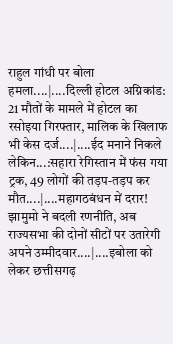राहुल गांधी पर बोला हमला....|....दिल्ली होटल अग्निकांड: 21 मौतों के मामले में होटल का रसोइया गिरफ्तार, मालिक के खिलाफ भी केस दर्ज....|....ईद मनाने निकले लेकिन...:सहारा रेगिस्तान में फंस गया ट्रक, 49 लोगों की तड़प-तड़प कर मौत....|....महागठबंधन में दरार! झामुमो ने बदली रणनीति, अब राज्यसभा की दोनों सीटों पर उतारेगी अपने उम्मीदवार....|....इबोला को लेकर छत्तीसगढ़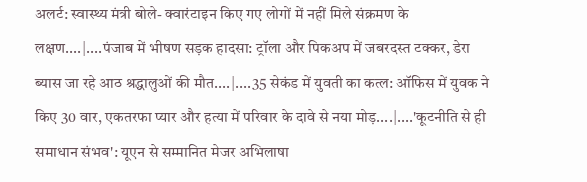अलर्ट: स्वास्थ्य मंत्री बोले- क्वारंटाइन किए गए लोगों में नहीं मिले संक्रमण के लक्षण....|....पंजाब में भीषण सड़क हादसा: ट्रॉला और पिकअप में जबरदस्त टक्कर, डेरा ब्यास जा रहे आठ श्रद्धालुओं की मौत....|....35 सेकंड में युवती का कत्ल: ऑफिस में युवक ने किए 30 वार, एकतरफा प्यार और हत्या में परिवार के दावे से नया मोड़....|....'कूटनीति से ही समाधान संभव': यूएन से सम्मानित मेजर अभिलाषा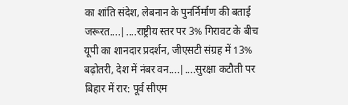का शांति संदेश, लेबनान के पुनर्निर्माण की बताई जरूरत....|....राष्ट्रीय स्तर पर 3% गिरावट के बीच यूपी का शानदार प्रदर्शन, जीएसटी संग्रह में 13% बढ़ोतरी, देश में नंबर वन....|....सुरक्षा कटौती पर बिहार में रार: पूर्व सीएम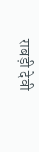राबड़ी देवी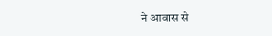ने आवास से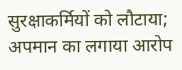सुरक्षाकर्मियों को लौटाया; अपमान का लगाया आरोप